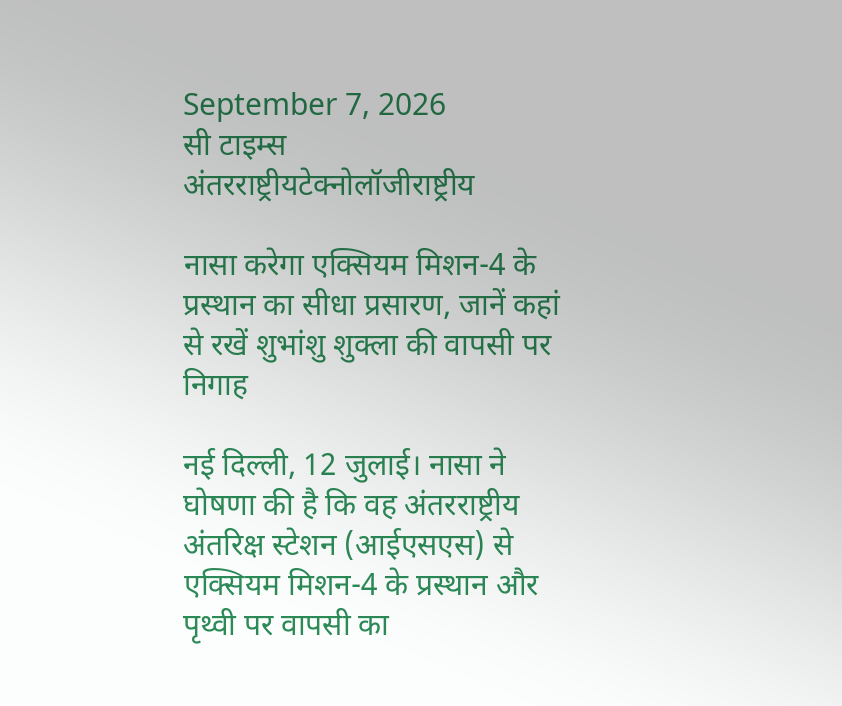September 7, 2026
सी टाइम्स
अंतरराष्ट्रीयटेक्नोलॉजीराष्ट्रीय

नासा करेगा एक्सियम मिशन-4 के प्रस्थान का सीधा प्रसारण, जानें कहां से रखें शुभांशु शुक्ला की वापसी पर निगाह

नई दिल्ली, 12 जुलाई। नासा ने घोषणा की है कि वह अंतरराष्ट्रीय अंतरिक्ष स्टेशन (आईएसएस) से एक्सियम मिशन-4 के प्रस्थान और पृथ्वी पर वापसी का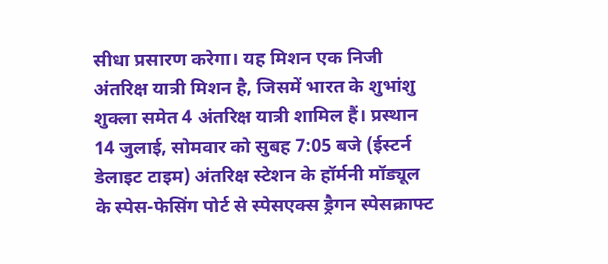सीधा प्रसारण करेगा। यह मिशन एक निजी अंतरिक्ष यात्री मिशन है, जिसमें भारत के शुभांशु शुक्ला समेत 4 अंतरिक्ष यात्री शामिल हैं। प्रस्थान 14 जुलाई, सोमवार को सुबह 7:05 बजे (ईस्टर्न डेलाइट टाइम) अंतरिक्ष स्टेशन के हॉर्मनी मॉड्यूल के स्पेस-फेसिंग पोर्ट से स्पेसएक्स ड्रैगन स्पेसक्राफ्ट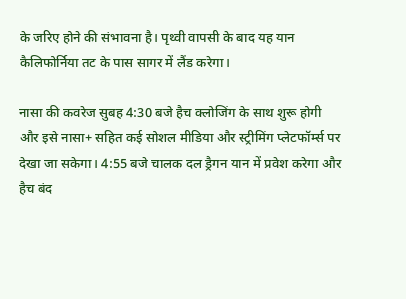के जरिए होने की संभावना है। पृथ्वी वापसी के बाद यह यान कैलिफोर्निया तट के पास सागर में लैंड करेगा।

नासा की कवरेज सुबह 4:30 बजे हैच क्लोजिंग के साथ शुरू होगी और इसे नासा+ सहित कई सोशल मीडिया और स्ट्रीमिंग प्लेटफॉर्म्स पर देखा जा सकेगा। 4:55 बजे चालक दल ड्रैगन यान में प्रवेश करेगा और हैच बंद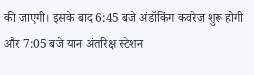की जाएगी। इसके बाद 6:45 बजे अंडॉकिंग कवरेज शुरू होगी और 7:05 बजे यान अंतरिक्ष स्टेशन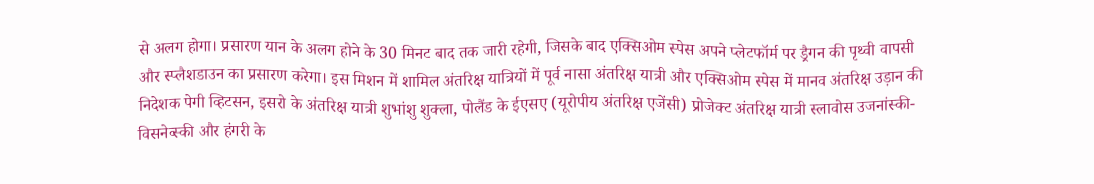से अलग होगा। प्रसारण यान के अलग होने के 30 मिनट बाद तक जारी रहेगी, जिसके बाद एक्सिओम स्पेस अपने प्लेटफॉर्म पर ड्रैगन की पृथ्वी वापसी और स्प्लैशडाउन का प्रसारण करेगा। इस मिशन में शामिल अंतरिक्ष यात्रियों में पूर्व नासा अंतरिक्ष यात्री और एक्सिओम स्पेस में मानव अंतरिक्ष उड़ान की निदेशक पेगी व्हिटसन, इसरो के अंतरिक्ष यात्री शुभांशु शुक्ला, पोलैंड के ईएसए (यूरोपीय अंतरिक्ष एजेंसी) प्रोजेक्ट अंतरिक्ष यात्री स्लावोस उजनांस्की-विसनेव्स्की और हंगरी के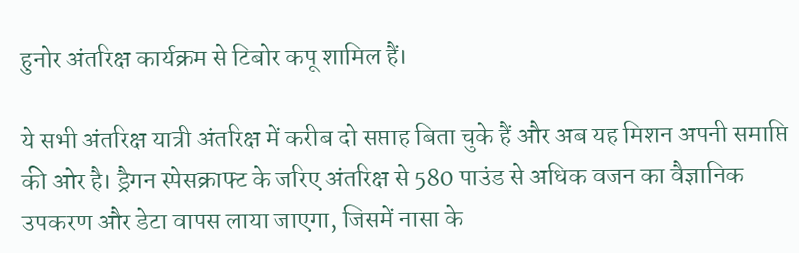हुनोर अंतरिक्ष कार्यक्रम से टिबोर कपू शामिल हैं।

ये सभी अंतरिक्ष यात्री अंतरिक्ष में करीब दो सप्ताह बिता चुके हैं और अब यह मिशन अपनी समाप्ति की ओर है। ड्रैगन स्पेसक्राफ्ट के जरिए अंतरिक्ष से 580 पाउंड से अधिक वजन का वैज्ञानिक उपकरण और डेटा वापस लाया जाएगा, जिसमें नासा के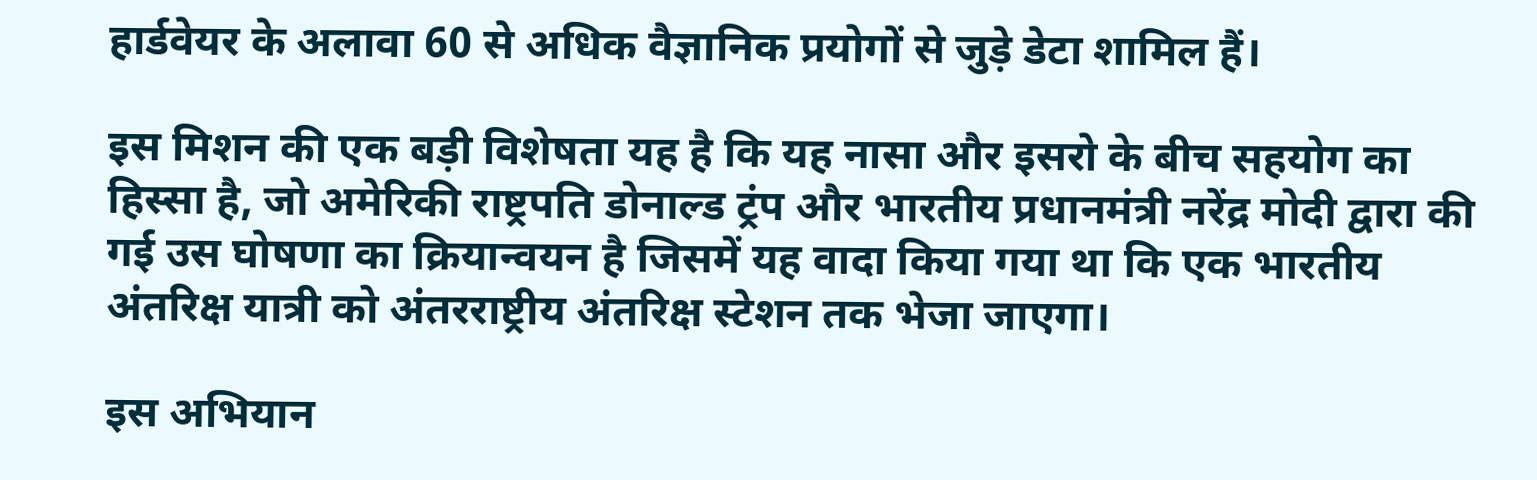हार्डवेयर के अलावा 60 से अधिक वैज्ञानिक प्रयोगों से जुड़े डेटा शामिल हैं।

इस मिशन की एक बड़ी विशेषता यह है कि यह नासा और इसरो के बीच सहयोग का हिस्सा है, जो अमेरिकी राष्ट्रपति डोनाल्ड ट्रंप और भारतीय प्रधानमंत्री नरेंद्र मोदी द्वारा की गई उस घोषणा का क्रियान्वयन है जिसमें यह वादा किया गया था कि एक भारतीय अंतरिक्ष यात्री को अंतरराष्ट्रीय अंतरिक्ष स्टेशन तक भेजा जाएगा।

इस अभियान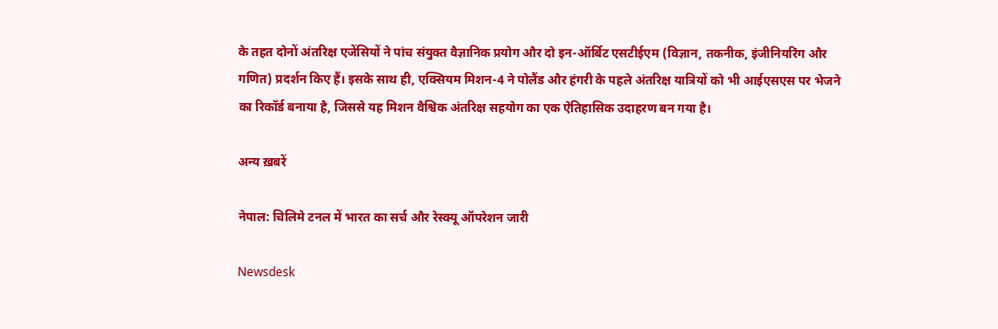के तहत दोनों अंतरिक्ष एजेंसियों ने पांच संयुक्त वैज्ञानिक प्रयोग और दो इन-ऑर्बिट एसटीईएम (विज्ञान, तकनीक, इंजीनियरिंग और गणित) प्रदर्शन किए हैं। इसके साथ ही, एक्सियम मिशन-4 ने पोलैंड और हंगरी के पहले अंतरिक्ष यात्रियों को भी आईएसएस पर भेजने का रिकॉर्ड बनाया है, जिससे यह मिशन वैश्विक अंतरिक्ष सहयोग का एक ऐतिहासिक उदाहरण बन गया है।

अन्य ख़बरें

नेपाल: चिलिमे टनल में भारत का सर्च और रेस्क्यू ऑपरेशन जारी

Newsdesk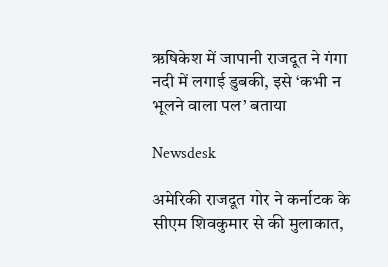ऋषिकेश में जापानी राजदूत ने गंगा नदी में लगाई डुबकी, इसे ‘कभी न भूलने वाला पल’ बताया

Newsdesk

अमेरिकी राजदूत गोर ने कर्नाटक के सीएम शिवकुमार से की मुलाकात,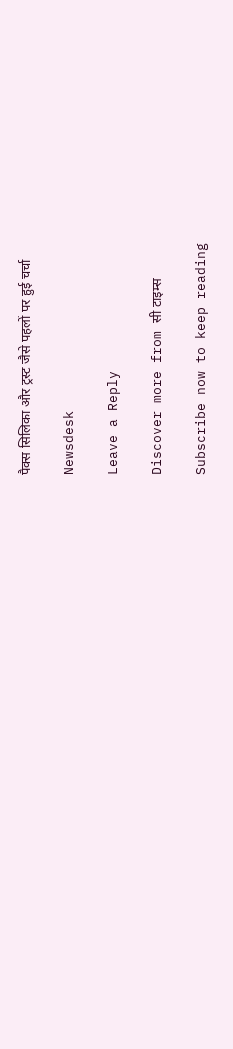पैक्स सिलिका और ट्रस्ट जैसे पहलों पर हुई चर्चा

Newsdesk

Leave a Reply

Discover more from सी टाइम्स

Subscribe now to keep reading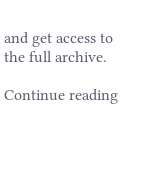and get access to the full archive.

Continue reading